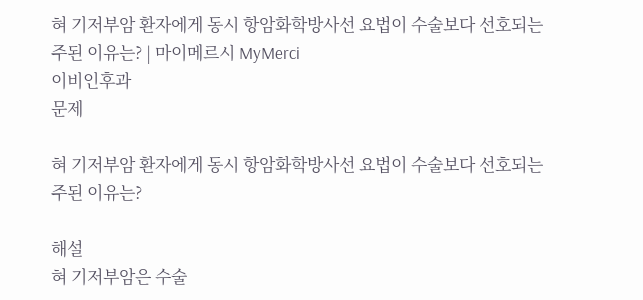혀 기저부암 환자에게 동시 항암화학방사선 요법이 수술보다 선호되는 주된 이유는? | 마이메르시 MyMerci
이비인후과
문제

혀 기저부암 환자에게 동시 항암화학방사선 요법이 수술보다 선호되는 주된 이유는?

해설
혀 기저부암은 수술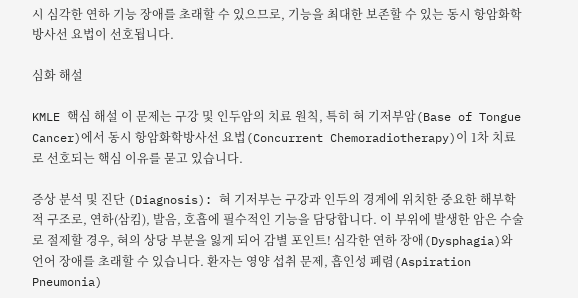시 심각한 연하 기능 장애를 초래할 수 있으므로, 기능을 최대한 보존할 수 있는 동시 항암화학방사선 요법이 선호됩니다.

심화 해설

KMLE 핵심 해설 이 문제는 구강 및 인두암의 치료 원칙, 특히 혀 기저부암(Base of Tongue Cancer)에서 동시 항암화학방사선 요법(Concurrent Chemoradiotherapy)이 1차 치료로 선호되는 핵심 이유를 묻고 있습니다.

증상 분석 및 진단 (Diagnosis): 혀 기저부는 구강과 인두의 경계에 위치한 중요한 해부학적 구조로, 연하(삼킴), 발음, 호흡에 필수적인 기능을 담당합니다. 이 부위에 발생한 암은 수술로 절제할 경우, 혀의 상당 부분을 잃게 되어 감별 포인트! 심각한 연하 장애(Dysphagia)와 언어 장애를 초래할 수 있습니다. 환자는 영양 섭취 문제, 흡인성 폐렴(Aspiration Pneumonia)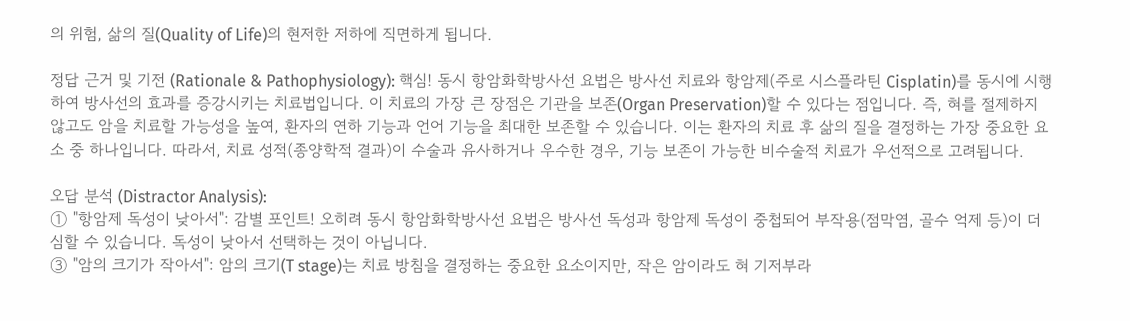의 위험, 삶의 질(Quality of Life)의 현저한 저하에 직면하게 됩니다.

정답 근거 및 기전 (Rationale & Pathophysiology): 핵심! 동시 항암화학방사선 요법은 방사선 치료와 항암제(주로 시스플라틴 Cisplatin)를 동시에 시행하여 방사선의 효과를 증강시키는 치료법입니다. 이 치료의 가장 큰 장점은 기관을 보존(Organ Preservation)할 수 있다는 점입니다. 즉, 혀를 절제하지 않고도 암을 치료할 가능성을 높여, 환자의 연하 기능과 언어 기능을 최대한 보존할 수 있습니다. 이는 환자의 치료 후 삶의 질을 결정하는 가장 중요한 요소 중 하나입니다. 따라서, 치료 성적(종양학적 결과)이 수술과 유사하거나 우수한 경우, 기능 보존이 가능한 비수술적 치료가 우선적으로 고려됩니다.

오답 분석 (Distractor Analysis):
① "항암제 독성이 낮아서": 감별 포인트! 오히려 동시 항암화학방사선 요법은 방사선 독성과 항암제 독성이 중첩되어 부작용(점막염, 골수 억제 등)이 더 심할 수 있습니다. 독성이 낮아서 선택하는 것이 아닙니다.
③ "암의 크기가 작아서": 암의 크기(T stage)는 치료 방침을 결정하는 중요한 요소이지만, 작은 암이라도 혀 기저부라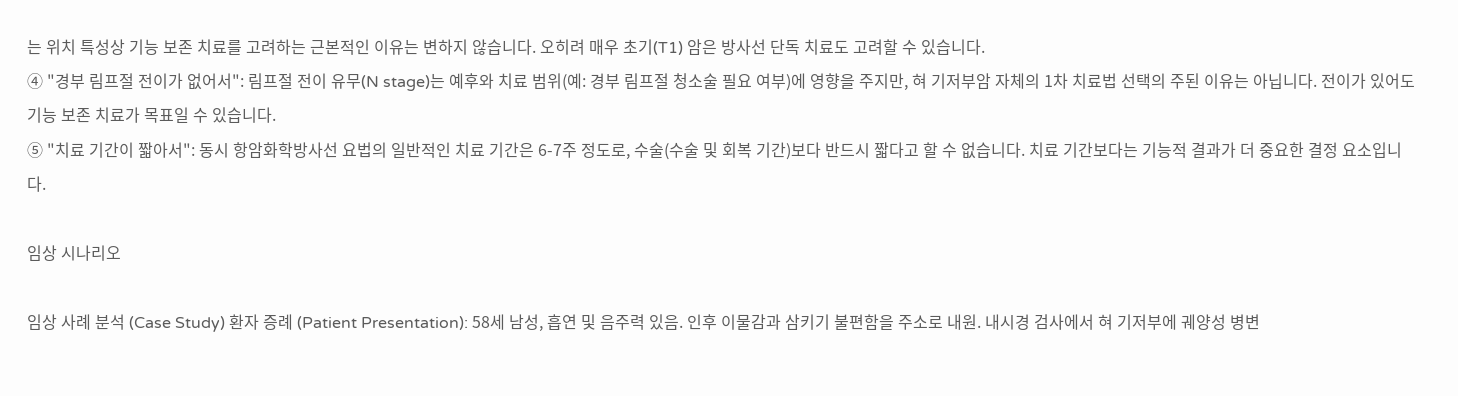는 위치 특성상 기능 보존 치료를 고려하는 근본적인 이유는 변하지 않습니다. 오히려 매우 초기(T1) 암은 방사선 단독 치료도 고려할 수 있습니다.
④ "경부 림프절 전이가 없어서": 림프절 전이 유무(N stage)는 예후와 치료 범위(예: 경부 림프절 청소술 필요 여부)에 영향을 주지만, 혀 기저부암 자체의 1차 치료법 선택의 주된 이유는 아닙니다. 전이가 있어도 기능 보존 치료가 목표일 수 있습니다.
⑤ "치료 기간이 짧아서": 동시 항암화학방사선 요법의 일반적인 치료 기간은 6-7주 정도로, 수술(수술 및 회복 기간)보다 반드시 짧다고 할 수 없습니다. 치료 기간보다는 기능적 결과가 더 중요한 결정 요소입니다.

임상 시나리오

임상 사례 분석 (Case Study) 환자 증례 (Patient Presentation): 58세 남성, 흡연 및 음주력 있음. 인후 이물감과 삼키기 불편함을 주소로 내원. 내시경 검사에서 혀 기저부에 궤양성 병변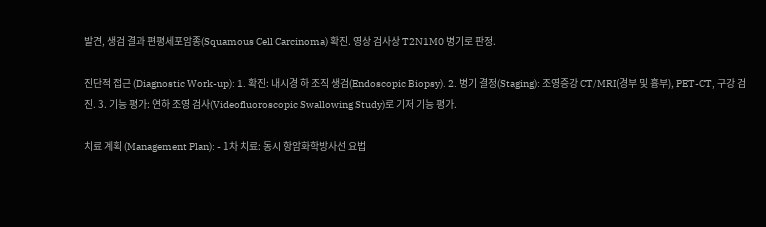발견, 생검 결과 편평세포암종(Squamous Cell Carcinoma) 확진. 영상 검사상 T2N1M0 병기로 판정.

진단적 접근 (Diagnostic Work-up): 1. 확진: 내시경 하 조직 생검(Endoscopic Biopsy). 2. 병기 결정(Staging): 조영증강 CT/MRI(경부 및 흉부), PET-CT, 구강 검진. 3. 기능 평가: 연하 조영 검사(Videofluoroscopic Swallowing Study)로 기저 기능 평가.

치료 계획 (Management Plan): - 1차 치료: 동시 항암화학방사선 요법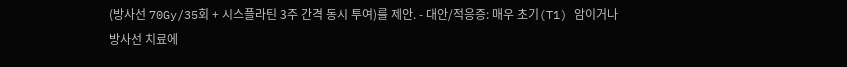(방사선 70Gy/35회 + 시스플라틴 3주 간격 동시 투여)를 제안. - 대안/적응증: 매우 초기(T1) 암이거나 방사선 치료에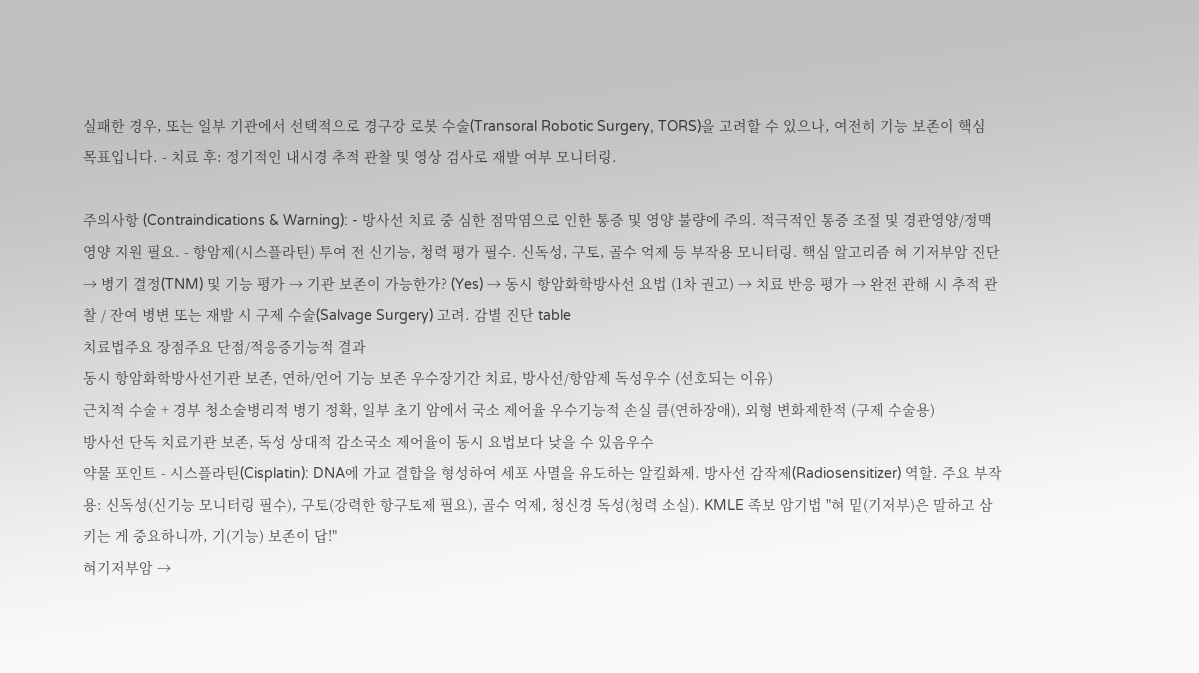실패한 경우, 또는 일부 기관에서 선택적으로 경구강 로봇 수술(Transoral Robotic Surgery, TORS)을 고려할 수 있으나, 여전히 기능 보존이 핵심 목표입니다. - 치료 후: 정기적인 내시경 추적 관찰 및 영상 검사로 재발 여부 모니터링.

주의사항 (Contraindications & Warning): - 방사선 치료 중 심한 점막염으로 인한 통증 및 영양 불량에 주의. 적극적인 통증 조절 및 경관영양/정맥영양 지원 필요. - 항암제(시스플라틴) 투여 전 신기능, 청력 평가 필수. 신독성, 구토, 골수 억제 등 부작용 모니터링. 핵심 알고리즘 혀 기저부암 진단 → 병기 결정(TNM) 및 기능 평가 → 기관 보존이 가능한가? (Yes) → 동시 항암화학방사선 요법 (1차 권고) → 치료 반응 평가 → 완전 관해 시 추적 관찰 / 잔여 병변 또는 재발 시 구제 수술(Salvage Surgery) 고려. 감별 진단 table
치료법주요 장점주요 단점/적응증기능적 결과
동시 항암화학방사선기관 보존, 연하/언어 기능 보존 우수장기간 치료, 방사선/항암제 독성우수 (선호되는 이유)
근치적 수술 + 경부 청소술병리적 병기 정확, 일부 초기 암에서 국소 제어율 우수기능적 손실 큼(연하장애), 외형 변화제한적 (구제 수술용)
방사선 단독 치료기관 보존, 독성 상대적 감소국소 제어율이 동시 요법보다 낮을 수 있음우수
약물 포인트 - 시스플라틴(Cisplatin): DNA에 가교 결합을 형성하여 세포 사멸을 유도하는 알킬화제. 방사선 감작제(Radiosensitizer) 역할. 주요 부작용: 신독성(신기능 모니터링 필수), 구토(강력한 항구토제 필요), 골수 억제, 청신경 독성(청력 소실). KMLE 족보 암기법 "혀 밑(기저부)은 말하고 삼키는 게 중요하니까, 기(기능) 보존이 답!"
혀기저부암 →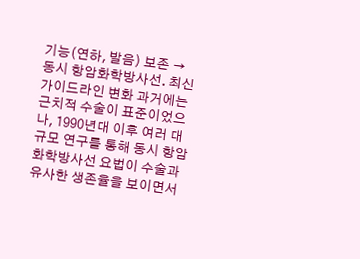기능(연하, 발음) 보존 → 동시 항암화학방사선. 최신 가이드라인 변화 과거에는 근치적 수술이 표준이었으나, 1990년대 이후 여러 대규모 연구를 통해 동시 항암화학방사선 요법이 수술과 유사한 생존율을 보이면서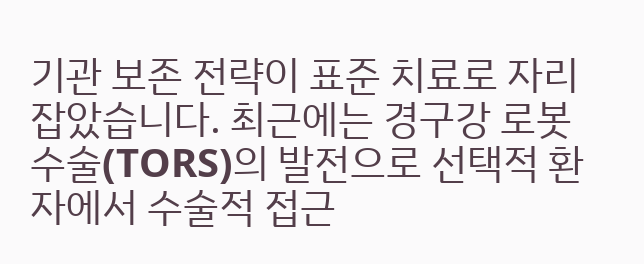기관 보존 전략이 표준 치료로 자리 잡았습니다. 최근에는 경구강 로봇 수술(TORS)의 발전으로 선택적 환자에서 수술적 접근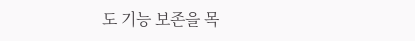도 기능 보존을 목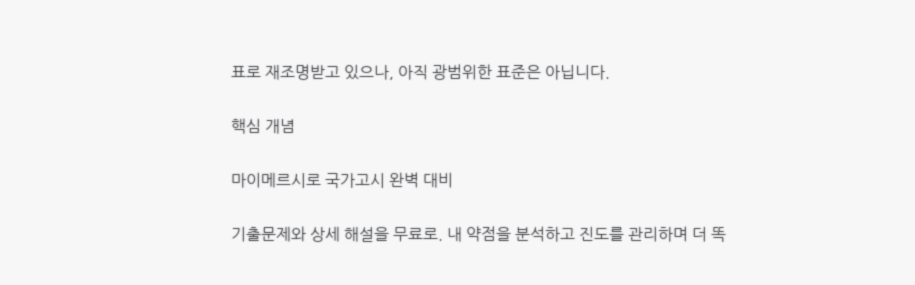표로 재조명받고 있으나, 아직 광범위한 표준은 아닙니다.

핵심 개념

마이메르시로 국가고시 완벽 대비

기출문제와 상세 해설을 무료로. 내 약점을 분석하고 진도를 관리하며 더 똑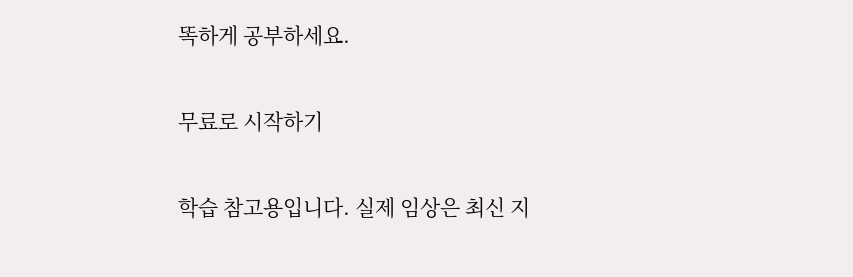똑하게 공부하세요.

무료로 시작하기

학습 참고용입니다. 실제 임상은 최신 지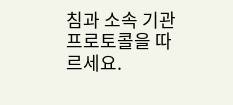침과 소속 기관 프로토콜을 따르세요.